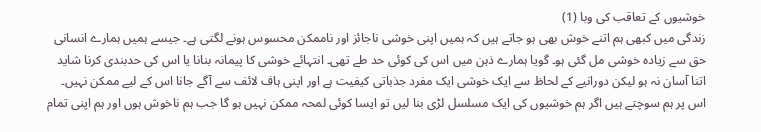خوشیوں کے تعاقب کی وبا (1)
زندگی میں کبھی ہم اتنے خوش بھی ہو جاتے ہیں کہ ہمیں اپنی خوشی ناجائز اور ناممکن محسوس ہونے لگتی ہے۔ جیسے ہمیں ہمارے انسانی حق سے زیادہ خوشی مل گئی ہو۔ گویا ہمارے ذہن میں اس کی کوئی حد طے تھی۔ انتہائے خوشی کا پیمانہ بنانا یا اس کی حدبندی کرنا شاید اتنا آسان نہ ہو لیکن دورانیے کے لحاظ سے ایک خوشی ایک مفرد جذباتی کیفیت ہے اور اپنی ہاف لائف سے آگے جانا اس کے لیے ممکن نہیں۔
اس پر ہم سوچتے ہیں اگر ہم خوشیوں کی ایک مسلسل لڑی بنا لیں تو ایسا کوئی لمحہ ممکن نہیں ہو گا جب ہم ناخوش ہوں اور ہم اپنی تمام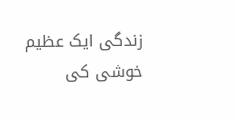زندگی ایک عظیم خوشی کی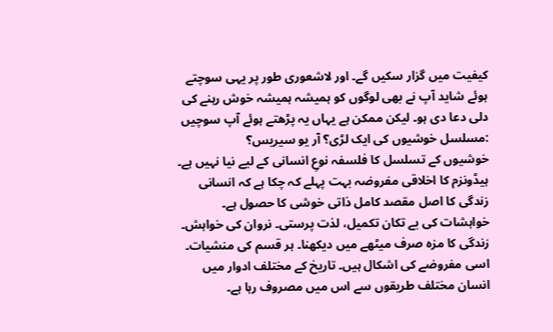کیفیت میں گزار سکیں گے۔ اور لاشعوری طور پر یہی سوچتے ہوئے شاید آپ نے بھی لوگوں کو ہمیشہ ہمیشہ خوش رہنے کی دلی دعا دی ہو۔ لیکن ممکن ہے یہاں یہ پڑھتے ہوئے آپ سوچیں :مسلسل خوشیوں کی ایک لڑی؟ آر یو سیریس؟
خوشیوں کے تسلسل کا فلسفہ نوعِ انسانی کے لیے نیا نہیں ہے۔ ہیڈونزم کا اخلاقی مفروضہ بہت پہلے کہ چکا ہے کہ انسانی زندگی کا اصل مقصد کامل ذاتی خوشی کا حصول ہے۔ خواہشات کی بے تکان تکمیل، لذت پرستی۔ نروان کی خواہش۔ زندگی کا مزہ صرف میٹھے میں دیکھنا۔ ہر قسم کی منشیات۔ اسی مفروضے کی اشکال ہیں۔ تاریخ کے مختلف ادوار میں انسان مختلف طریقوں سے اس میں مصروف رہا ہے۔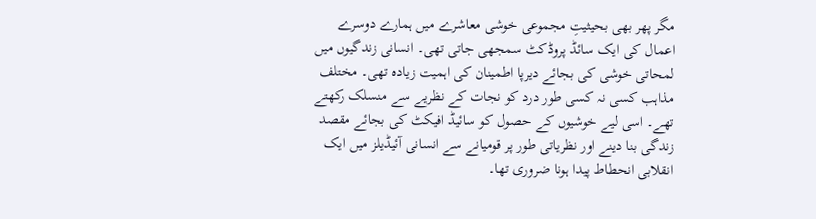مگر پھر بھی بحیثیتِ مجموعی خوشی معاشرے میں ہمارے دوسرے اعمال کی ایک سائڈ پروڈکٹ سمجھی جاتی تھی۔ انسانی زندگیوں میں لمحاتی خوشی کی بجائے دیرپا اطمینان کی اہمیت زیادہ تھی۔ مختلف مذاہب کسی نہ کسی طور درد کو نجات کے نظریے سے منسلک رکھتے تھے۔ اسی لیے خوشیوں کے حصول کو سائیڈ افیکٹ کی بجائے مقصد زندگی بنا دینے اور نظریاتی طور پر قومیانے سے انسانی آئیڈیلز میں ایک انقلابی انحطاط پیدا ہونا ضروری تھا۔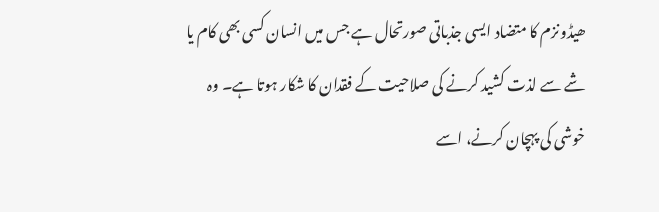ھیڈونزم کا متضاد ایسی جذباتی صورتحال ہے جس میں انسان کسی بھی کام یا شے سے لذت کشید کرنے کی صلاحیت کے فقدان کا شکار ہوتا ہے۔ وہ خوشی کی پہچان کرنے، اسے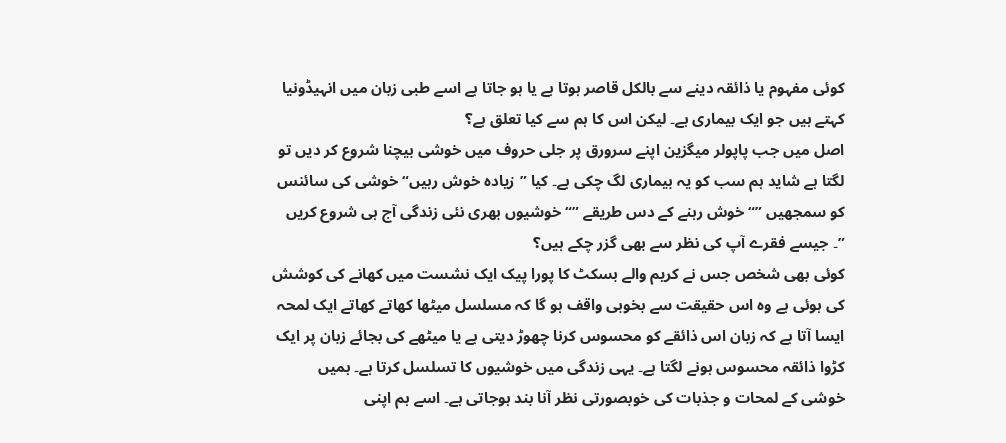کوئی مفہوم یا ذائقہ دینے سے بالکل قاصر ہوتا ہے یا ہو جاتا ہے اسے طبی زبان میں انہیڈونیا کہتے ہیں جو ایک بیماری ہے۔ لیکن اس کا ہم سے کیا تعلق ہے؟
اصل میں جب پاپولر میگزین اپنے سرورق پر جلی حروف میں خوشی بیچنا شروع کر دیں تو لگتا ہے شاید ہم سب کو یہ بیماری لگ چکی ہے۔ کیا ”زیادہ خوش رہیں“ خوشی کی سائنس کو سمجھیں ”“ خوش رہنے کے دس طریقے ”“ خوشیوں بھری نئی زندگی آج ہی شروع کریں ”۔ جیسے فقرے آپ کی نظر سے بھی گزر چکے ہیں؟
کوئی بھی شخص جس نے کریم والے بسکٹ کا پورا پیک ایک نشست میں کھانے کی کوشش کی ہوئی ہے وہ اس حقیقت سے بخوبی واقف ہو گا کہ مسلسل میٹھا کھاتے کھاتے ایک لمحہ ایسا آتا ہے کہ زبان اس ذائقے کو محسوس کرنا چھوڑ دیتی ہے یا میٹھے کی بجائے زبان پر ایک کڑوا ذائقہ محسوس ہونے لگتا ہے۔ یہی زندگی میں خوشیوں کا تسلسل کرتا ہے۔ ہمیں خوشی کے لمحات و جذبات کی خوبصورتی نظر آنا بند ہوجاتی ہے۔ اسے ہم اپنی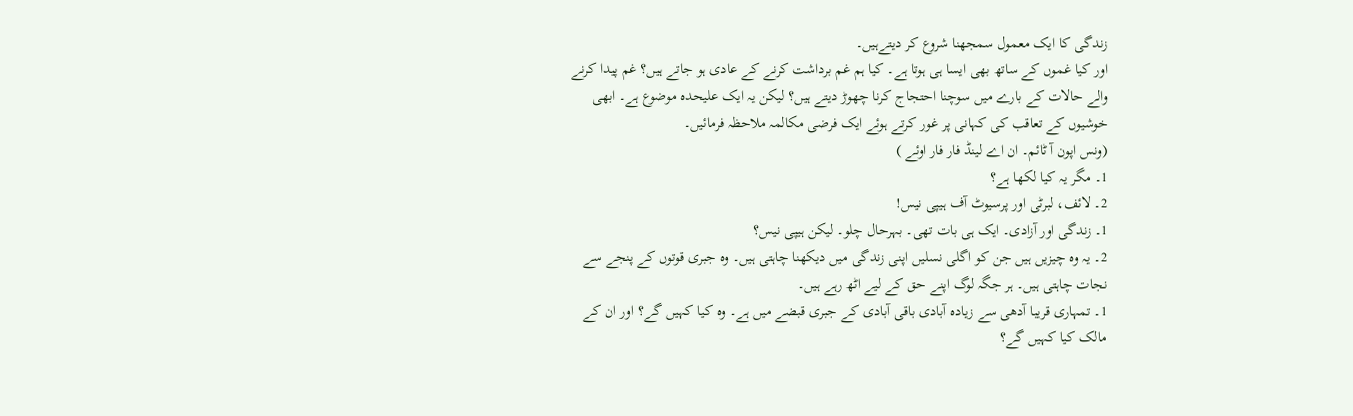زندگی کا ایک معمول سمجھنا شروع کر دیتےہیں۔
اور کیا غموں کے ساتھ بھی ایسا ہی ہوتا ہے۔ کیا ہم غم برداشت کرنے کے عادی ہو جاتے ہیں؟ غم پیدا کرنے والے حالات کے بارے میں سوچنا احتجاج کرنا چھوڑ دیتے ہیں؟ لیکن یہ ایک علیحدہ موضوع ہے۔ ابھی خوشیوں کے تعاقب کی کہانی پر غور کرتے ہوئے ایک فرضی مکالمہ ملاحظہ فرمائیں۔
(ونس اپون آ ٹائم۔ ان اے لینڈ فار فار اوئے )
1۔ مگر یہ کیا لکھا ہے؟
2۔ لائف، لبرٹی اور پرسیوٹ آف ہیپی نیس!
1۔ زندگی اور آزادی۔ ایک ہی بات تھی۔ بہرحال چلو۔ لیکن ہیپی نیس؟
2۔ یہ وہ چیزیں ہیں جن کو اگلی نسلیں اپنی زندگی میں دیکھنا چاہتی ہیں۔ وہ جبری قوتوں کے پنجے سے نجات چاہتی ہیں۔ ہر جگہ لوگ اپنے حق کے لیے اٹھ رہے ہیں۔
1۔ تمہاری قریبا آدھی سے زیادہ آبادی باقی آبادی کے جبری قبضے میں ہے۔ وہ کیا کہیں گے؟ اور ان کے مالک کیا کہیں گے؟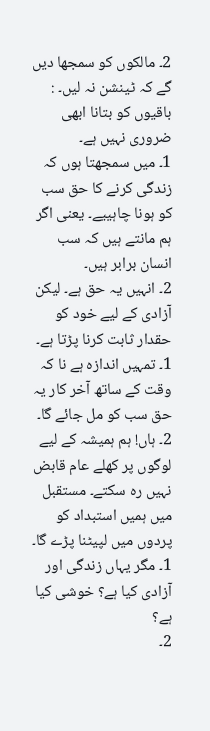2۔ مالکوں کو سمجھا دیں گے کہ ٹینشن نہ لیں۔ : باقیوں کو بتانا ابھی ضروری نہیں ہے۔
1۔ میں سمجھتا ہوں کہ زندگی کرنے کا حق سب کو ہونا چاہییے۔ یعنی اگر ہم مانتے ہیں کہ سب انسان برابر ہیں۔
2۔ انہیں یہ حق ہے۔ لیکن آزادی کے لیے خود کو حقدار ثابت کرنا پڑتا ہے۔
1۔ تمہیں اندازہ ہے نا کہ وقت کے ساتھ آخر کار یہ حق سب کو مل جائے گا۔
2۔ ہاں! ہم ہمیشہ کے لیے لوگوں پر کھلے عام قابض نہیں رہ سکتے۔ مستقبل میں ہمیں استبداد کو پردوں میں لپیٹنا پڑے گا۔
1۔ مگر یہاں زندگی اور آزادی کیا ہے؟ خوشی کیا ہے؟
2۔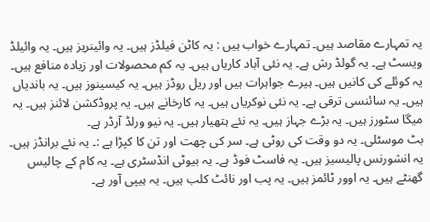یہ تمہارے مقاصد ہیں۔ تمہارے خواب ہیں : یہ کاٹن فیلڈز ہیں۔ یہ وائینریز ہیں۔ یہ وائیلڈ ویسٹ ہے۔ یہ گولڈ رش ہے۔ یہ نئی آباد کاریاں ہیں۔ یہ کم محصولات اور زیادہ منافع ہیں۔ یہ کوئلے کی کانیں ہیں۔ ہیرے جواہرات ہیں اور ریل روڈز ہیں۔ یہ کیسینوز ہیں۔ یہ باندیاں ہیں۔ یہ سائنسی ترقی ہے۔ یہ نئی نوکریاں ہیں۔ یہ کارخانے ہیں۔ یہ پروڈکشن لائنز ہیں۔ یہ میگا سٹورز ہیں۔ یہ بڑے جہاز ہیں۔ یہ نئے ہتھیار ہیں۔ یہ نیو ورلڈ آرڈر ہے۔
بٹ موسٹلی۔ یہ دو وقت کی روٹی ہے۔ سر کی چھت اور تن کا کپڑا ہے :۔ یہ نئے برانڈز ہیں۔ یہ انشورنس پالیسیز ہیں۔ یہ فاسٹ فوڈ ہے۔ یہ بیوٹی انڈسٹری ہے۔ یہ کام کے چالیس گھنٹے ہیں۔ یہ اوور ٹائمز ہیں۔ یہ پب اور نائٹ کلب ہیں۔ یہ ہیپی آور ہے۔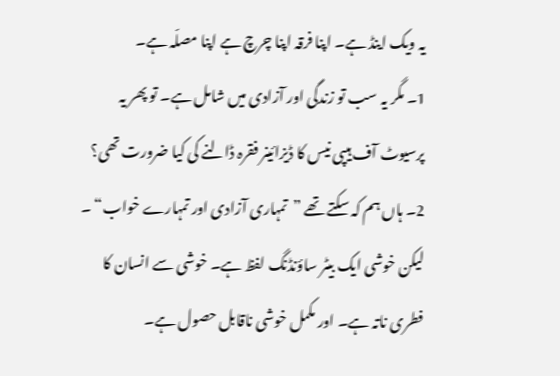یہ ویک اینڈ ہے۔ اپنا فرقہ اپنا چرچ ہے اپنا مصلّہ ہے۔
1۔ مگر یہ سب تو زندگی اور آزادی میں شامل ہے۔ تو پھر یہ پرسیوٹ آف ہیپی نیس کا ڈیزائینر فقرہ ڈالنے کی کیا ضرورت تھی؟
2۔ ہاں ہم کہ سکتے تھے ”تمہاری آزادی اور تمہارے خواب“ ۔ لیکن خوشی ایک بیٹر ساؤنڈنگ لفظ ہے۔ خوشی سے انسان کا فطری ناتہ ہے۔ اور مکمل خوشی ناقابل حصول ہے۔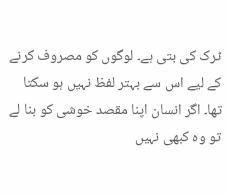ٹرک کی بتی ہے۔ لوگوں کو مصروف کرنے کے لیے اس سے بہتر لفظ نہیں ہو سکتا تھا۔ اگر انسان اپنا مقصد خوشی کو بنا لے تو وہ کبھی نہیں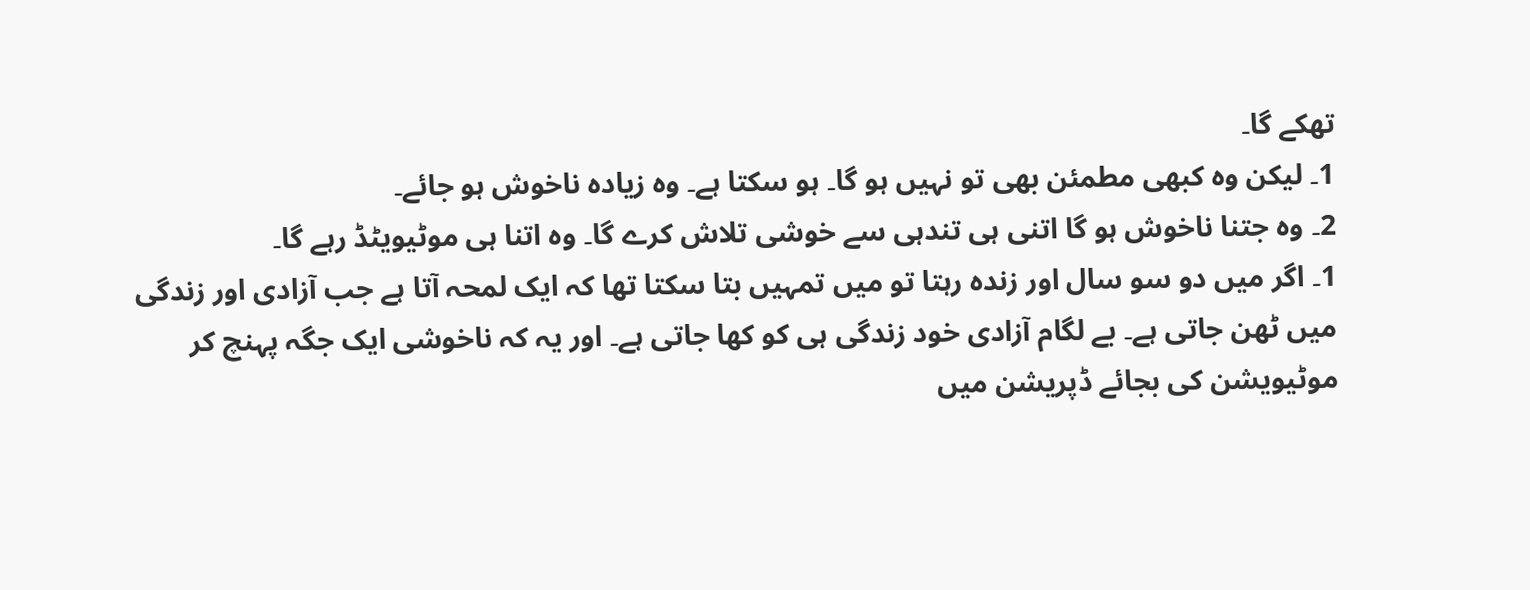تھکے گا۔
1۔ لیکن وہ کبھی مطمئن بھی تو نہیں ہو گا۔ ہو سکتا ہے۔ وہ زیادہ ناخوش ہو جائے۔
2۔ وہ جتنا ناخوش ہو گا اتنی ہی تندہی سے خوشی تلاش کرے گا۔ وہ اتنا ہی موٹیویٹڈ رہے گا۔
1۔ اگر میں دو سو سال اور زندہ رہتا تو میں تمہیں بتا سکتا تھا کہ ایک لمحہ آتا ہے جب آزادی اور زندگی میں ٹھن جاتی ہے۔ بے لگام آزادی خود زندگی ہی کو کھا جاتی ہے۔ اور یہ کہ ناخوشی ایک جگہ پہنچ کر موٹیویشن کی بجائے ڈپریشن میں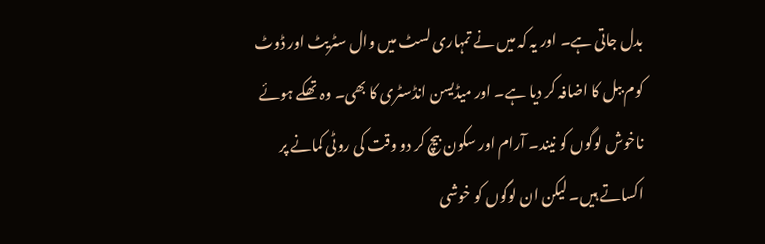بدل جاتی ہے۔ اور یہ کہ میں نے تمہاری لسٹ میں وال سٹریٹ اور ڈوٹ کوم ببل کا اضافہ کر دیا ہے۔ اور میڈیسن انڈسٹری کا بھی۔ وہ تھکے ہوئے ناخوش لوگوں کو نیند۔ آرام اور سکون بیچ کر دو وقت کی روٹی کمانے پر اکساتے ہیں۔ لیکن ان لوگوں کو خوشی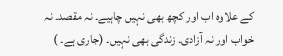کے علاوہ اب اور کچھ بھی نہیں چاہیے۔ نہ مقصد۔ نہ خواب اور نہ آزادی۔ زندگی بھی نہیں۔ (جاری ہے۔ )